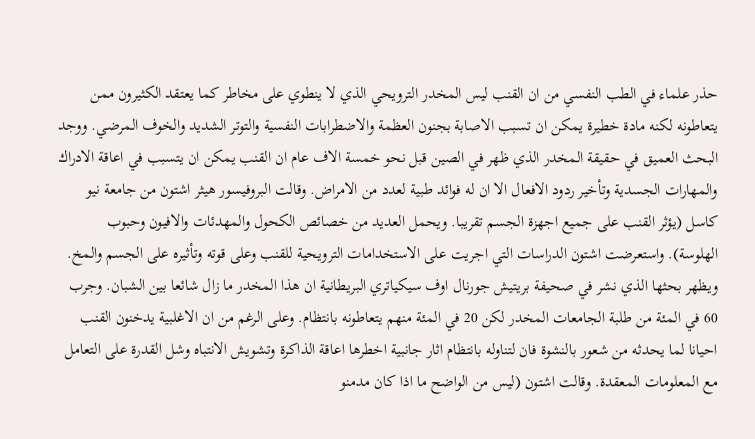حذر علماء في الطب النفسي من ان القنب ليس المخدر الترويحي الذي لا ينطوي على مخاطر كما يعتقد الكثيرون ممن يتعاطونه لكنه مادة خطيرة يمكن ان تسبب الاصابة بجنون العظمة والاضطرابات النفسية والتوتر الشديد والخوف المرضي. ووجد البحث العميق في حقيقة المخدر الذي ظهر في الصين قبل نحو خمسة الاف عام ان القنب يمكن ان يتسبب في اعاقة الادراك والمهارات الجسدية وتأخير ردود الافعال الا ان له فوائد طبية لعدد من الامراض. وقالت البروفيسور هيثر اشتون من جامعة نيو كاسل (يؤثر القنب على جميع اجهزة الجسم تقريبا. ويحمل العديد من خصائص الكحول والمهدئات والافيون وحبوب الهلوسة). واستعرضت اشتون الدراسات التي اجريت على الاستخدامات الترويحية للقنب وعلى قوته وتأثيره على الجسم والمخ. ويظهر بحثها الذي نشر في صحيفة بريتيش جورنال اوف سيكياتري البريطانية ان هذا المخدر ما زال شائعا بين الشبان. وجرب 60 في المئة من طلبة الجامعات المخدر لكن 20 في المئة منهم يتعاطونه بانتظام. وعلى الرغم من ان الاغلبية يدخنون القنب احيانا لما يحدثه من شعور بالنشوة فان لتناوله بانتظام اثار جانبية اخطرها اعاقة الذاكرة وتشويش الانتباه وشل القدرة على التعامل مع المعلومات المعقدة. وقالت اشتون (ليس من الواضح ما اذا كان مدمنو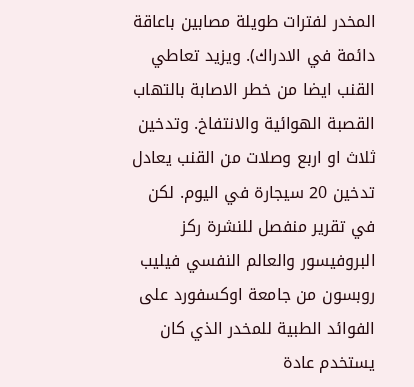المخدر لفترات طويلة مصابين باعاقة دائمة في الادراك). ويزيد تعاطي القنب ايضا من خطر الاصابة بالتهاب القصبة الهوائية والانتفاخ. وتدخين ثلاث او اربع وصلات من القنب يعادل تدخين 20 سيجارة في اليوم. لكن في تقرير منفصل للنشرة ركز البروفيسور والعالم النفسي فيليب روبسون من جامعة اوكسفورد على الفوائد الطبية للمخدر الذي كان يستخدم عادة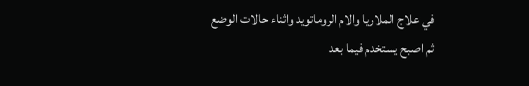في علاج الملاريا والام الروماتويد واثناء حالات الوضع ثم اصبح يستخدم فيما بعد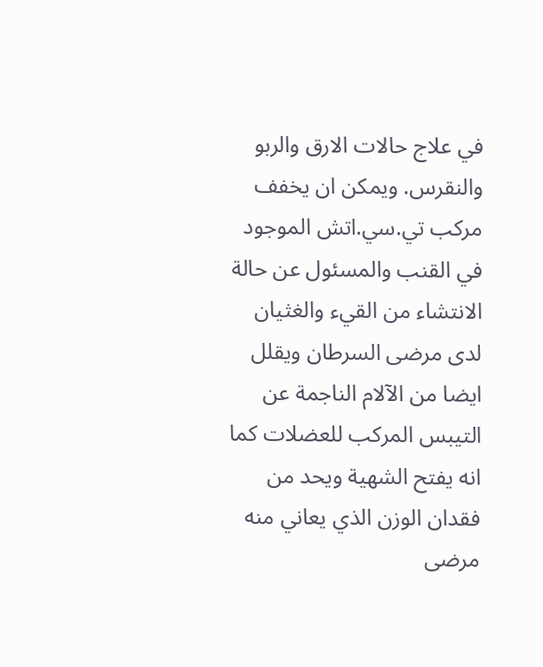في علاج حالات الارق والربو والنقرس. ويمكن ان يخفف مركب تي.سي.اتش الموجود في القنب والمسئول عن حالة الانتشاء من القيء والغثيان لدى مرضى السرطان ويقلل ايضا من الآلام الناجمة عن التيبس المركب للعضلات كما انه يفتح الشهية ويحد من فقدان الوزن الذي يعاني منه مرضى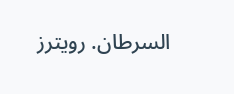السرطان. رويترز